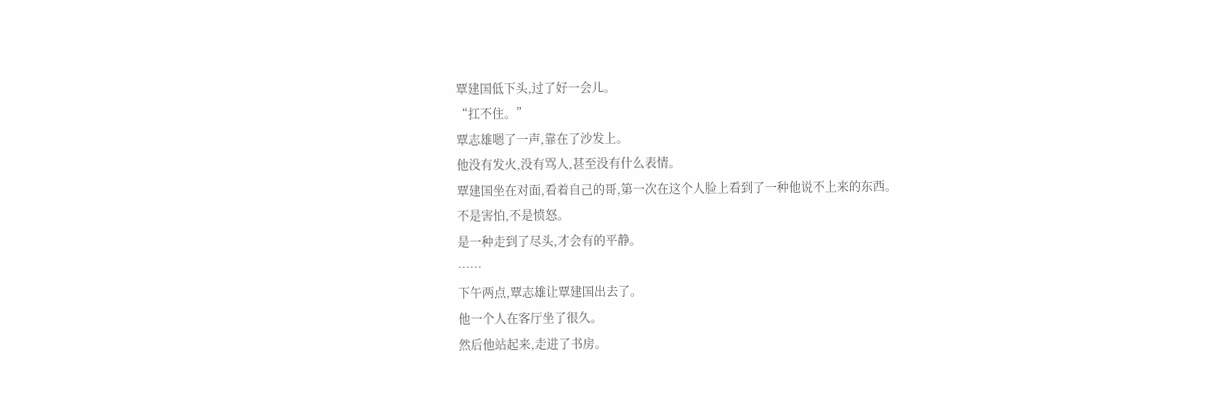覃建国低下头,过了好一会儿。
“扛不住。”
覃志雄嗯了一声,靠在了沙发上。
他没有发火,没有骂人,甚至没有什么表情。
覃建国坐在对面,看着自己的哥,第一次在这个人脸上看到了一种他说不上来的东西。
不是害怕,不是愤怒。
是一种走到了尽头,才会有的平静。
……
下午两点,覃志雄让覃建国出去了。
他一个人在客厅坐了很久。
然后他站起来,走进了书房。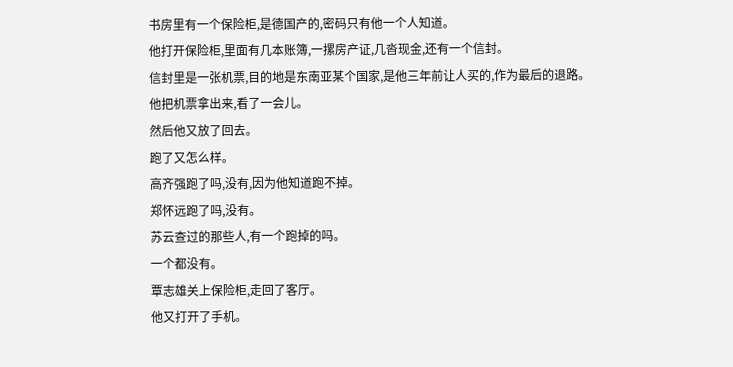书房里有一个保险柜,是德国产的,密码只有他一个人知道。
他打开保险柜,里面有几本账簿,一摞房产证,几沓现金,还有一个信封。
信封里是一张机票,目的地是东南亚某个国家,是他三年前让人买的,作为最后的退路。
他把机票拿出来,看了一会儿。
然后他又放了回去。
跑了又怎么样。
高齐强跑了吗,没有,因为他知道跑不掉。
郑怀远跑了吗,没有。
苏云查过的那些人,有一个跑掉的吗。
一个都没有。
覃志雄关上保险柜,走回了客厅。
他又打开了手机。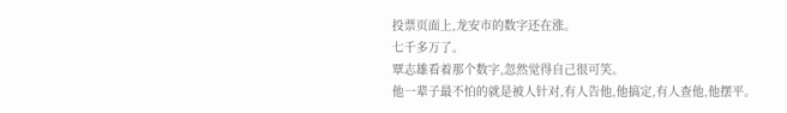投票页面上,龙安市的数字还在涨。
七千多万了。
覃志雄看着那个数字,忽然觉得自己很可笑。
他一辈子最不怕的就是被人针对,有人告他,他搞定,有人查他,他摆平。